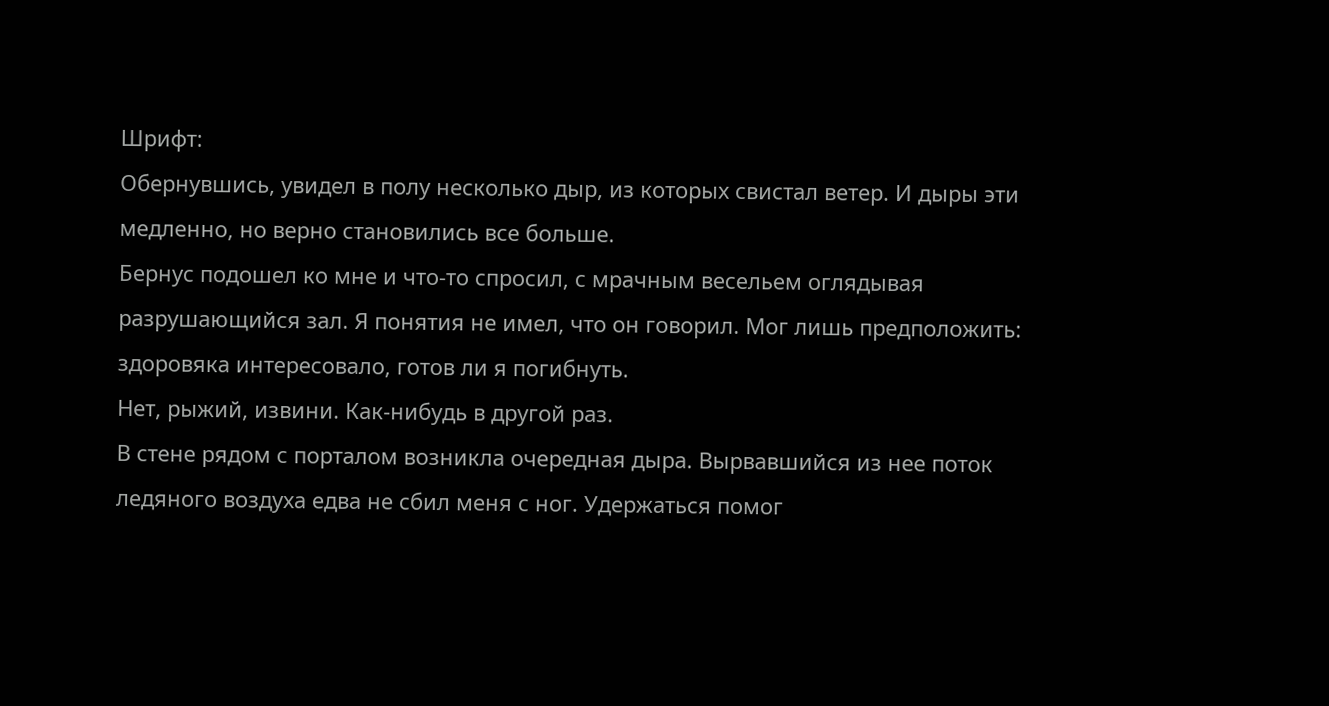Шрифт:
Обернувшись, увидел в полу несколько дыр, из которых свистал ветер. И дыры эти медленно, но верно становились все больше.
Бернус подошел ко мне и что-то спросил, с мрачным весельем оглядывая разрушающийся зал. Я понятия не имел, что он говорил. Мог лишь предположить: здоровяка интересовало, готов ли я погибнуть.
Нет, рыжий, извини. Как-нибудь в другой раз.
В стене рядом с порталом возникла очередная дыра. Вырвавшийся из нее поток ледяного воздуха едва не сбил меня с ног. Удержаться помог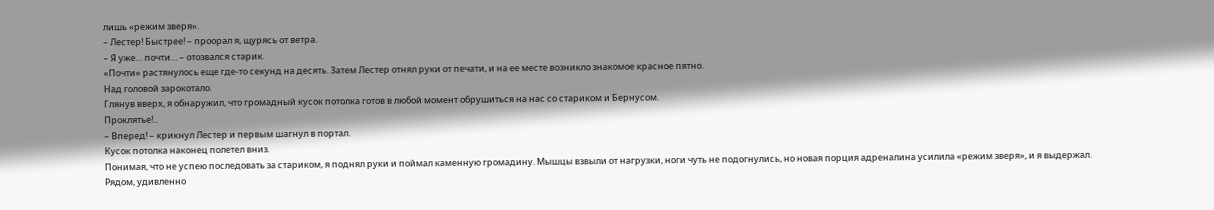лишь «режим зверя».
– Лестер! Быстрее! – проорал я, щурясь от ветра.
– Я уже… почти… – отозвался старик.
«Почти» растянулось еще где-то секунд на десять. Затем Лестер отнял руки от печати, и на ее месте возникло знакомое красное пятно.
Над головой зарокотало.
Глянув вверх, я обнаружил, что громадный кусок потолка готов в любой момент обрушиться на нас со стариком и Бернусом.
Проклятье!..
– Вперед! – крикнул Лестер и первым шагнул в портал.
Кусок потолка наконец полетел вниз.
Понимая, что не успею последовать за стариком, я поднял руки и поймал каменную громадину. Мышцы взвыли от нагрузки, ноги чуть не подогнулись, но новая порция адреналина усилила «режим зверя», и я выдержал.
Рядом, удивленно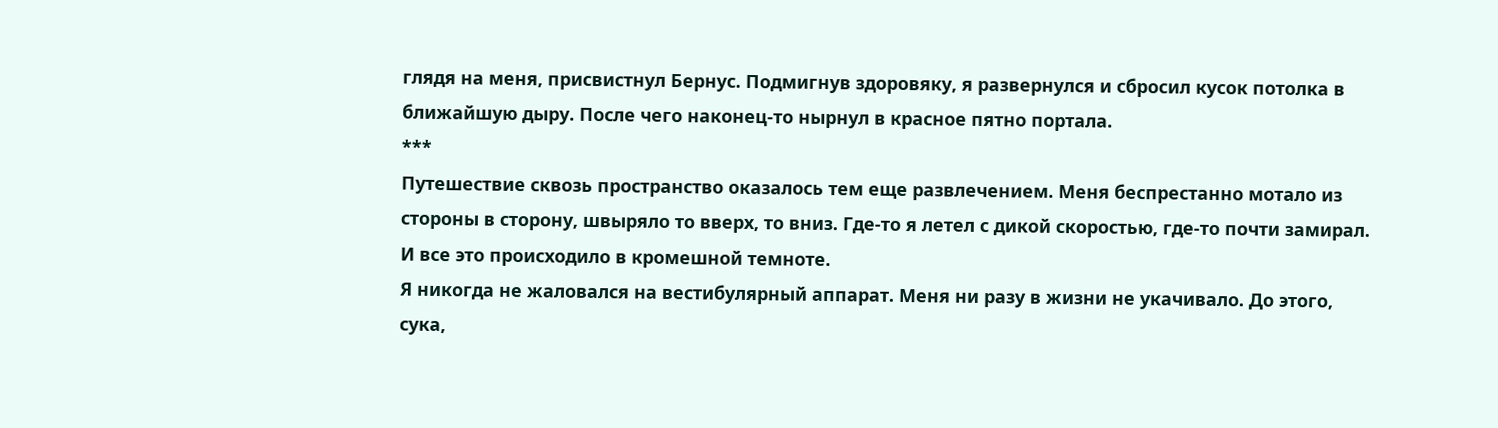глядя на меня, присвистнул Бернус. Подмигнув здоровяку, я развернулся и сбросил кусок потолка в ближайшую дыру. После чего наконец-то нырнул в красное пятно портала.
***
Путешествие сквозь пространство оказалось тем еще развлечением. Меня беспрестанно мотало из стороны в сторону, швыряло то вверх, то вниз. Где-то я летел с дикой скоростью, где-то почти замирал. И все это происходило в кромешной темноте.
Я никогда не жаловался на вестибулярный аппарат. Меня ни разу в жизни не укачивало. До этого, сука,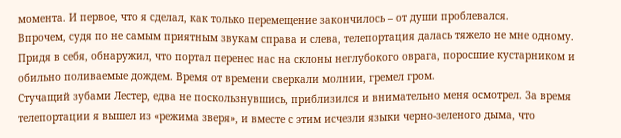момента. И первое, что я сделал, как только перемещение закончилось – от души проблевался.
Впрочем, судя по не самым приятным звукам справа и слева, телепортация далась тяжело не мне одному.
Придя в себя, обнаружил, что портал перенес нас на склоны неглубокого оврага, поросшие кустарником и обильно поливаемые дождем. Время от времени сверкали молнии, гремел гром.
Стучащий зубами Лестер, едва не поскользнувшись, приблизился и внимательно меня осмотрел. За время телепортации я вышел из «режима зверя», и вместе с этим исчезли языки черно-зеленого дыма, что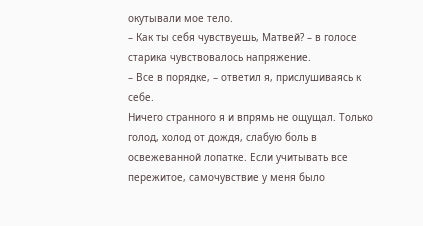окутывали мое тело.
– Как ты себя чувствуешь, Матвей? – в голосе старика чувствовалось напряжение.
– Все в порядке, – ответил я, прислушиваясь к себе.
Ничего странного я и впрямь не ощущал. Только голод, холод от дождя, слабую боль в освежеванной лопатке. Если учитывать все пережитое, самочувствие у меня было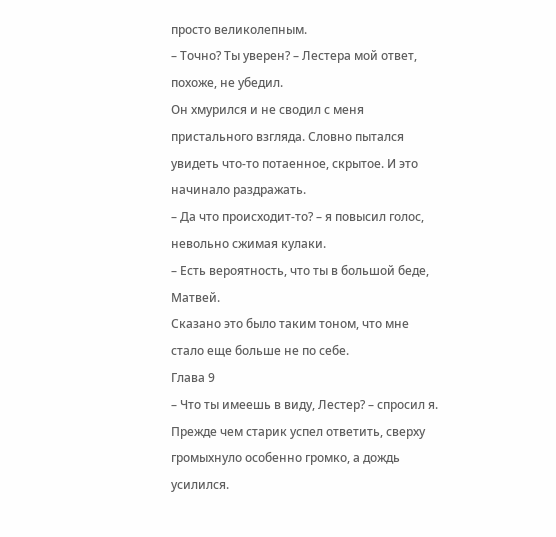просто великолепным.
– Точно? Ты уверен? – Лестера мой ответ, похоже, не убедил.
Он хмурился и не сводил с меня пристального взгляда. Словно пытался увидеть что-то потаенное, скрытое. И это начинало раздражать.
– Да что происходит-то? – я повысил голос, невольно сжимая кулаки.
– Есть вероятность, что ты в большой беде, Матвей.
Сказано это было таким тоном, что мне стало еще больше не по себе.
Глава 9
– Что ты имеешь в виду, Лестер? – спросил я.
Прежде чем старик успел ответить, сверху громыхнуло особенно громко, а дождь усилился.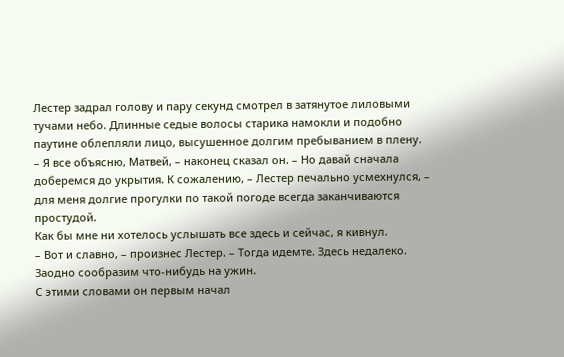Лестер задрал голову и пару секунд смотрел в затянутое лиловыми тучами небо. Длинные седые волосы старика намокли и подобно паутине облепляли лицо, высушенное долгим пребыванием в плену.
– Я все объясню, Матвей, – наконец сказал он. – Но давай сначала доберемся до укрытия. К сожалению, – Лестер печально усмехнулся, – для меня долгие прогулки по такой погоде всегда заканчиваются простудой.
Как бы мне ни хотелось услышать все здесь и сейчас, я кивнул.
– Вот и славно, – произнес Лестер. – Тогда идемте. Здесь недалеко. Заодно сообразим что-нибудь на ужин.
С этими словами он первым начал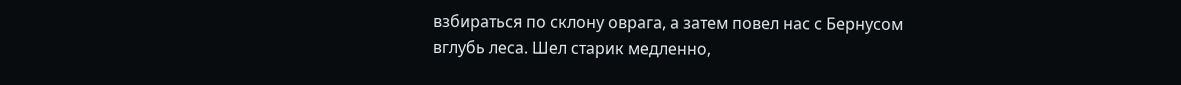взбираться по склону оврага, а затем повел нас с Бернусом вглубь леса. Шел старик медленно,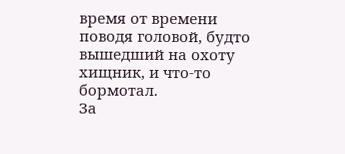время от времени поводя головой, будто вышедший на охоту хищник, и что-то бормотал.
За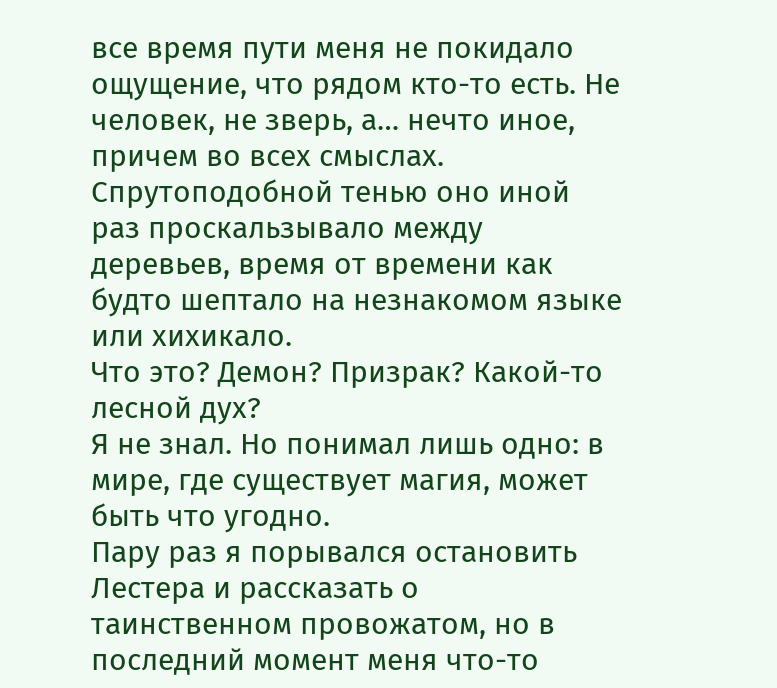все время пути меня не покидало ощущение, что рядом кто-то есть. Не человек, не зверь, а… нечто иное, причем во всех смыслах. Спрутоподобной тенью оно иной раз проскальзывало между деревьев, время от времени как будто шептало на незнакомом языке или хихикало.
Что это? Демон? Призрак? Какой-то лесной дух?
Я не знал. Но понимал лишь одно: в мире, где существует магия, может быть что угодно.
Пару раз я порывался остановить Лестера и рассказать о таинственном провожатом, но в последний момент меня что-то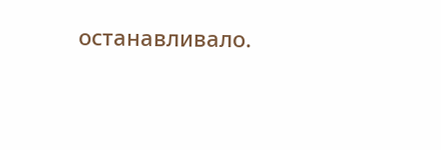останавливало.